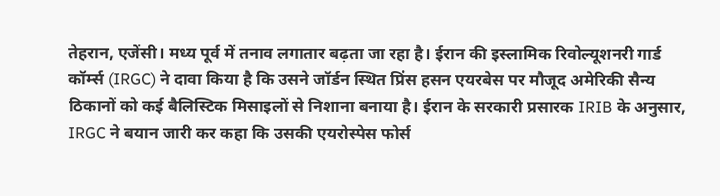तेहरान, एजेंसी। मध्य पूर्व में तनाव लगातार बढ़ता जा रहा है। ईरान की इस्लामिक रिवोल्यूशनरी गार्ड कॉर्म्स (IRGC) ने दावा किया है कि उसने जॉर्डन स्थित प्रिंस हसन एयरबेस पर मौजूद अमेरिकी सैन्य ठिकानों को कई बैलिस्टिक मिसाइलों से निशाना बनाया है। ईरान के सरकारी प्रसारक IRIB के अनुसार, IRGC ने बयान जारी कर कहा कि उसकी एयरोस्पेस फोर्स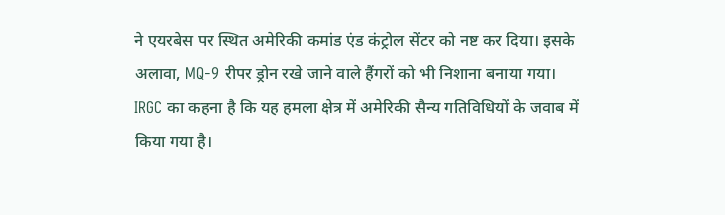ने एयरबेस पर स्थित अमेरिकी कमांड एंड कंट्रोल सेंटर को नष्ट कर दिया। इसके अलावा, MQ-9 रीपर ड्रोन रखे जाने वाले हैंगरों को भी निशाना बनाया गया।
IRGC का कहना है कि यह हमला क्षेत्र में अमेरिकी सैन्य गतिविधियों के जवाब में किया गया है।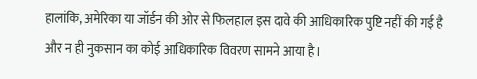हालांकि, अमेरिका या जॉर्डन की ओर से फिलहाल इस दावे की आधिकारिक पुष्टि नहीं की गई है और न ही नुकसान का कोई आधिकारिक विवरण सामने आया है।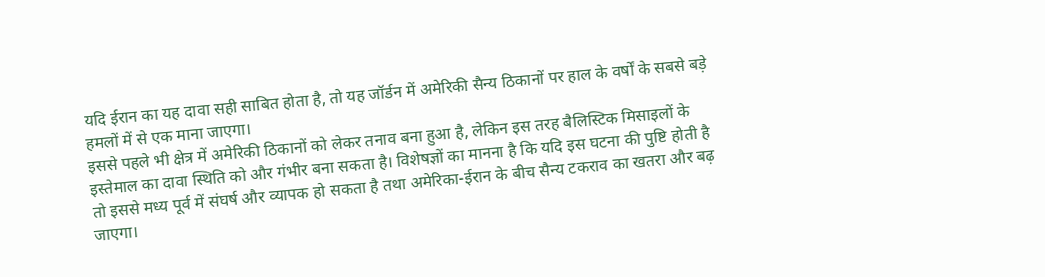यदि ईरान का यह दावा सही साबित होता है, तो यह जॉर्डन में अमेरिकी सैन्य ठिकानों पर हाल के वर्षों के सबसे बड़े हमलों में से एक माना जाएगा।
इससे पहले भी क्षेत्र में अमेरिकी ठिकानों को लेकर तनाव बना हुआ है, लेकिन इस तरह बैलिस्टिक मिसाइलों के इस्तेमाल का दावा स्थिति को और गंभीर बना सकता है। विशेषज्ञों का मानना है कि यदि इस घटना की पुष्टि होती है तो इससे मध्य पूर्व में संघर्ष और व्यापक हो सकता है तथा अमेरिका-ईरान के बीच सैन्य टकराव का खतरा और बढ़ जाएगा।